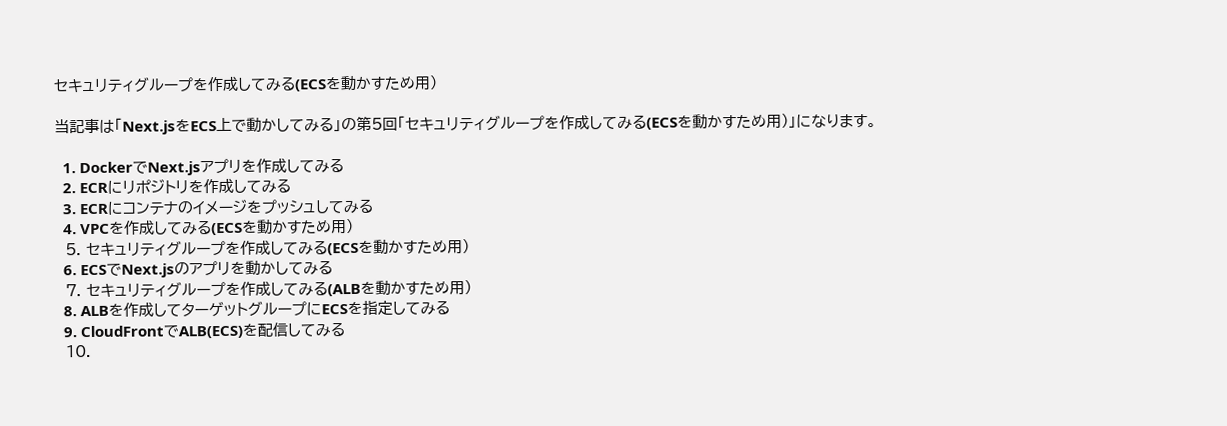セキュリティグループを作成してみる(ECSを動かすため用)

当記事は「Next.jsをECS上で動かしてみる」の第5回「セキュリティグループを作成してみる(ECSを動かすため用)」になります。

  1. DockerでNext.jsアプリを作成してみる
  2. ECRにリポジトリを作成してみる
  3. ECRにコンテナのイメージをプッシュしてみる
  4. VPCを作成してみる(ECSを動かすため用)
  5. セキュリティグループを作成してみる(ECSを動かすため用)
  6. ECSでNext.jsのアプリを動かしてみる
  7. セキュリティグループを作成してみる(ALBを動かすため用)
  8. ALBを作成してターゲットグループにECSを指定してみる
  9. CloudFrontでALB(ECS)を配信してみる
  10.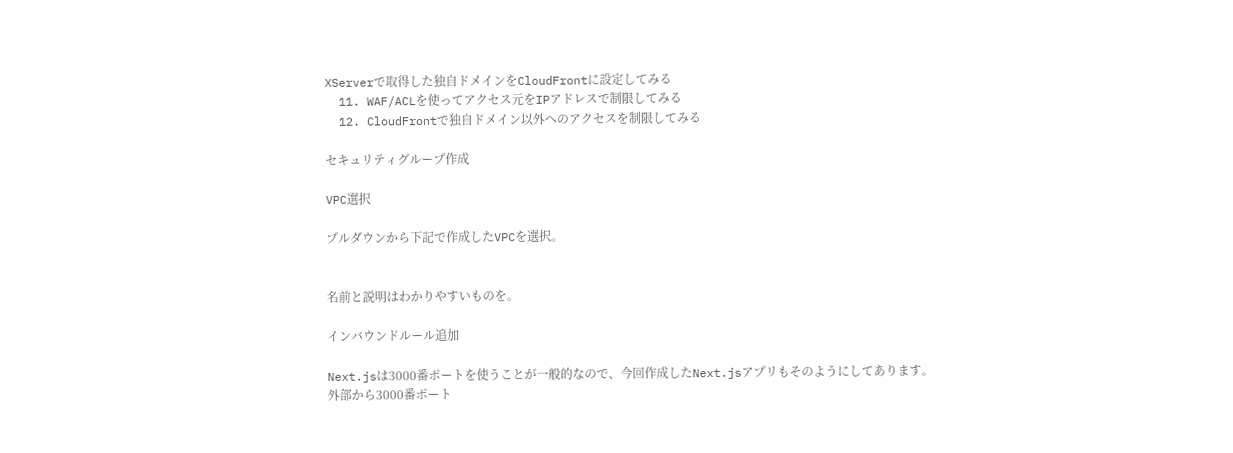XServerで取得した独自ドメインをCloudFrontに設定してみる
  11. WAF/ACLを使ってアクセス元をIPアドレスで制限してみる
  12. CloudFrontで独自ドメイン以外へのアクセスを制限してみる

セキュリティグループ作成

VPC選択

プルダウンから下記で作成したVPCを選択。


名前と説明はわかりやすいものを。

インバウンドルール追加

Next.jsは3000番ポートを使うことが一般的なので、今回作成したNext.jsアプリもそのようにしてあります。
外部から3000番ポート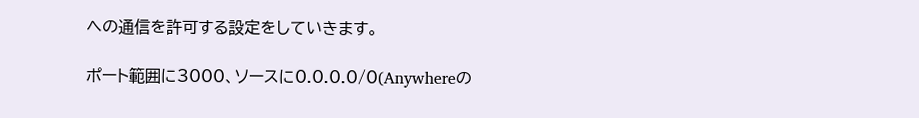への通信を許可する設定をしていきます。

ポート範囲に3000、ソースに0.0.0.0/0(Anywhereの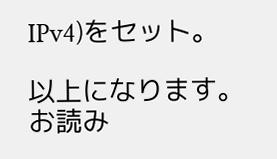IPv4)をセット。

以上になります。
お読み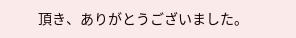頂き、ありがとうございました。